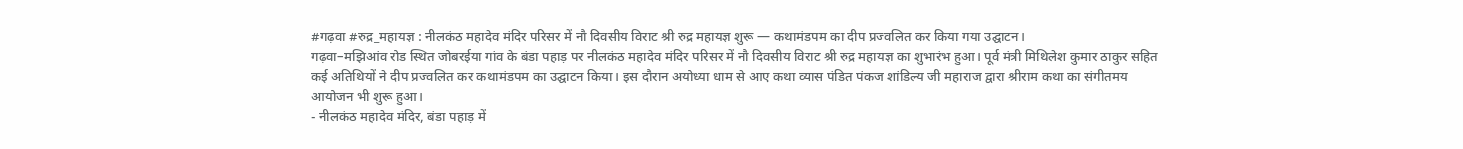#गढ़वा #रुद्र_महायज्ञ : नीलकंठ महादेव मंदिर परिसर में नौ दिवसीय विराट श्री रुद्र महायज्ञ शुरू — कथामंडपम का दीप प्रज्वलित कर किया गया उद्घाटन।
गढ़वा–मझिआंव रोड स्थित जोबरईया गांव के बंडा पहाड़ पर नीलकंठ महादेव मंदिर परिसर में नौ दिवसीय विराट श्री रुद्र महायज्ञ का शुभारंभ हुआ। पूर्व मंत्री मिथिलेश कुमार ठाकुर सहित कई अतिथियों ने दीप प्रज्वलित कर कथामंडपम का उद्घाटन किया। इस दौरान अयोध्या धाम से आए कथा व्यास पंडित पंकज शांडिल्य जी महाराज द्वारा श्रीराम कथा का संगीतमय आयोजन भी शुरू हुआ।
- नीलकंठ महादेव मंदिर, बंडा पहाड़ में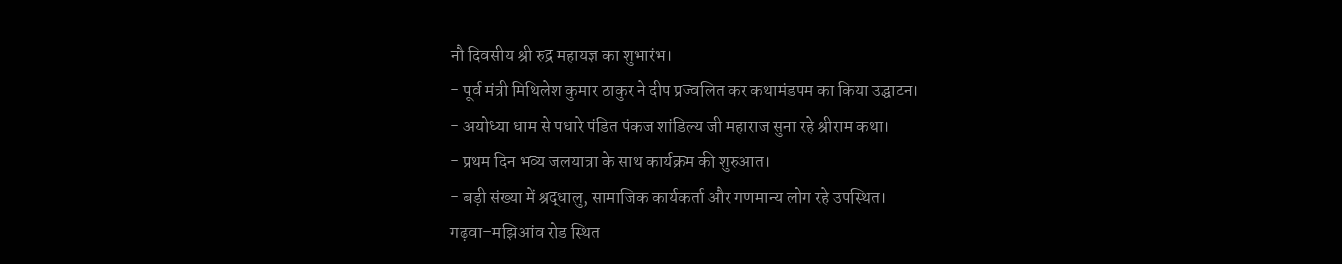नौ दिवसीय श्री रुद्र महायज्ञ का शुभारंभ।
- पूर्व मंत्री मिथिलेश कुमार ठाकुर ने दीप प्रज्वलित कर कथामंडपम का किया उद्घाटन।
- अयोध्या धाम से पधारे पंडित पंकज शांडिल्य जी महाराज सुना रहे श्रीराम कथा।
- प्रथम दिन भव्य जलयात्रा के साथ कार्यक्रम की शुरुआत।
- बड़ी संख्या में श्रद्धालु, सामाजिक कार्यकर्ता और गणमान्य लोग रहे उपस्थित।
गढ़वा–मझिआंव रोड स्थित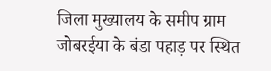जिला मुख्यालय के समीप ग्राम जोबरईया के बंडा पहाड़ पर स्थित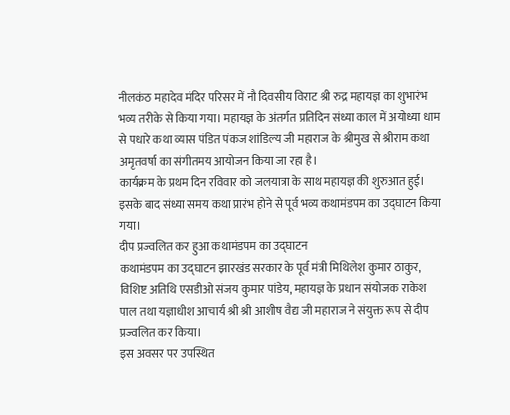नीलकंठ महादेव मंदिर परिसर में नौ दिवसीय विराट श्री रुद्र महायज्ञ का शुभारंभ भव्य तरीके से किया गया। महायज्ञ के अंतर्गत प्रतिदिन संध्या काल में अयोध्या धाम से पधारे कथा व्यास पंडित पंकज शांडिल्य जी महाराज के श्रीमुख से श्रीराम कथा अमृतवर्षा का संगीतमय आयोजन किया जा रहा है।
कार्यक्रम के प्रथम दिन रविवार को जलयात्रा के साथ महायज्ञ की शुरुआत हुई। इसके बाद संध्या समय कथा प्रारंभ होने से पूर्व भव्य कथामंडपम का उद्घाटन किया गया।
दीप प्रज्वलित कर हुआ कथामंडपम का उद्घाटन
कथामंडपम का उद्घाटन झारखंड सरकार के पूर्व मंत्री मिथिलेश कुमार ठाकुर, विशिष्ट अतिथि एसडीओ संजय कुमार पांडेय, महायज्ञ के प्रधान संयोजक राकेश पाल तथा यज्ञाधीश आचार्य श्री श्री आशीष वैद्य जी महाराज ने संयुक्त रूप से दीप प्रज्वलित कर किया।
इस अवसर पर उपस्थित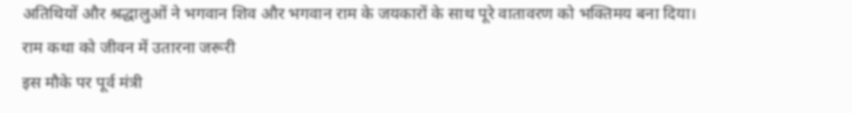अतिथियों और श्रद्धालुओं ने भगवान शिव और भगवान राम के जयकारों के साथ पूरे वातावरण को भक्तिमय बना दिया।
राम कथा को जीवन में उतारना जरूरी
इस मौके पर पूर्व मंत्री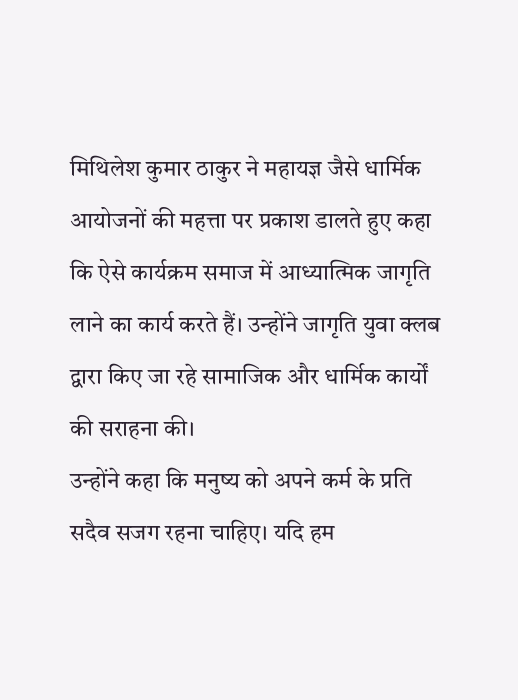मिथिलेश कुमार ठाकुर ने महायज्ञ जैसे धार्मिक आयोजनों की महत्ता पर प्रकाश डालते हुए कहा कि ऐसे कार्यक्रम समाज में आध्यात्मिक जागृति लाने का कार्य करते हैं। उन्होंने जागृति युवा क्लब द्वारा किए जा रहे सामाजिक और धार्मिक कार्यों की सराहना की।
उन्होंने कहा कि मनुष्य को अपने कर्म के प्रति सदैव सजग रहना चाहिए। यदि हम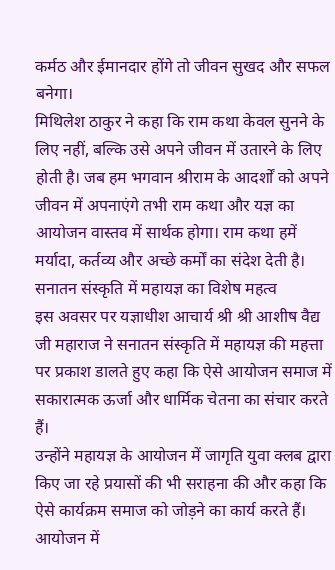कर्मठ और ईमानदार होंगे तो जीवन सुखद और सफल बनेगा।
मिथिलेश ठाकुर ने कहा कि राम कथा केवल सुनने के लिए नहीं, बल्कि उसे अपने जीवन में उतारने के लिए होती है। जब हम भगवान श्रीराम के आदर्शों को अपने जीवन में अपनाएंगे तभी राम कथा और यज्ञ का आयोजन वास्तव में सार्थक होगा। राम कथा हमें मर्यादा, कर्तव्य और अच्छे कर्मों का संदेश देती है।
सनातन संस्कृति में महायज्ञ का विशेष महत्व
इस अवसर पर यज्ञाधीश आचार्य श्री श्री आशीष वैद्य जी महाराज ने सनातन संस्कृति में महायज्ञ की महत्ता पर प्रकाश डालते हुए कहा कि ऐसे आयोजन समाज में सकारात्मक ऊर्जा और धार्मिक चेतना का संचार करते हैं।
उन्होंने महायज्ञ के आयोजन में जागृति युवा क्लब द्वारा किए जा रहे प्रयासों की भी सराहना की और कहा कि ऐसे कार्यक्रम समाज को जोड़ने का कार्य करते हैं।
आयोजन में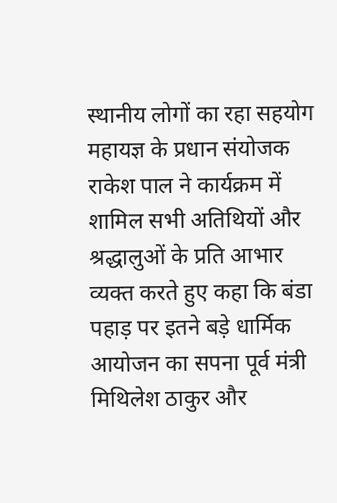स्थानीय लोगों का रहा सहयोग
महायज्ञ के प्रधान संयोजक राकेश पाल ने कार्यक्रम में शामिल सभी अतिथियों और श्रद्धालुओं के प्रति आभार व्यक्त करते हुए कहा कि बंडा पहाड़ पर इतने बड़े धार्मिक आयोजन का सपना पूर्व मंत्री मिथिलेश ठाकुर और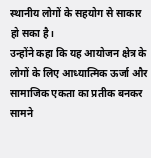स्थानीय लोगों के सहयोग से साकार हो सका है।
उन्होंने कहा कि यह आयोजन क्षेत्र के लोगों के लिए आध्यात्मिक ऊर्जा और सामाजिक एकता का प्रतीक बनकर सामने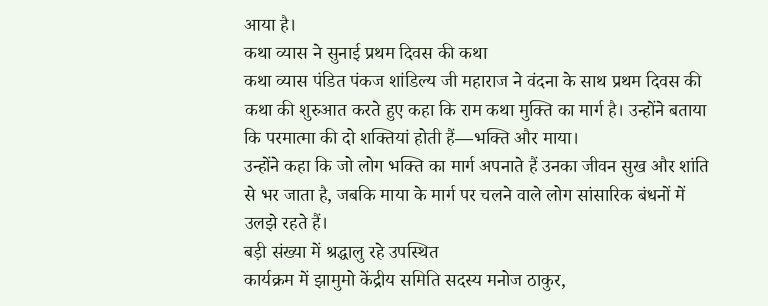आया है।
कथा व्यास ने सुनाई प्रथम दिवस की कथा
कथा व्यास पंडित पंकज शांडिल्य जी महाराज ने वंदना के साथ प्रथम दिवस की कथा की शुरुआत करते हुए कहा कि राम कथा मुक्ति का मार्ग है। उन्होंने बताया कि परमात्मा की दो शक्तियां होती हैं—भक्ति और माया।
उन्होंने कहा कि जो लोग भक्ति का मार्ग अपनाते हैं उनका जीवन सुख और शांति से भर जाता है, जबकि माया के मार्ग पर चलने वाले लोग सांसारिक बंधनों में उलझे रहते हैं।
बड़ी संख्या में श्रद्धालु रहे उपस्थित
कार्यक्रम में झामुमो केंद्रीय समिति सदस्य मनोज ठाकुर,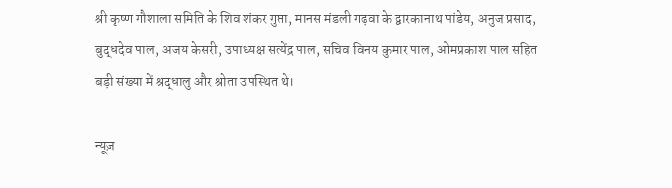श्री कृष्ण गौशाला समिति के शिव शंकर गुप्ता, मानस मंडली गढ़वा के द्वारकानाथ पांडेय, अनुज प्रसाद, बुद्धदेव पाल, अजय केसरी, उपाध्यक्ष सत्येंद्र पाल, सचिव विनय कुमार पाल, ओमप्रकाश पाल सहित बड़ी संख्या में श्रद्धालु और श्रोता उपस्थित थे।

न्यूज़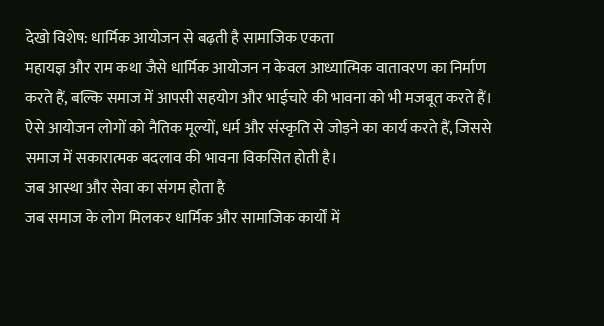देखो विशेष: धार्मिक आयोजन से बढ़ती है सामाजिक एकता
महायज्ञ और राम कथा जैसे धार्मिक आयोजन न केवल आध्यात्मिक वातावरण का निर्माण करते हैं, बल्कि समाज में आपसी सहयोग और भाईचारे की भावना को भी मजबूत करते हैं।
ऐसे आयोजन लोगों को नैतिक मूल्यों, धर्म और संस्कृति से जोड़ने का कार्य करते हैं, जिससे समाज में सकारात्मक बदलाव की भावना विकसित होती है।
जब आस्था और सेवा का संगम होता है
जब समाज के लोग मिलकर धार्मिक और सामाजिक कार्यों में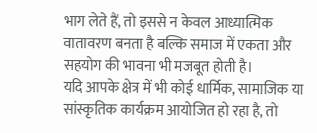भाग लेते हैं, तो इससे न केवल आध्यात्मिक वातावरण बनता है बल्कि समाज में एकता और सहयोग की भावना भी मजबूत होती है।
यदि आपके क्षेत्र में भी कोई धार्मिक, सामाजिक या सांस्कृतिक कार्यक्रम आयोजित हो रहा है, तो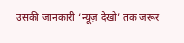उसकी जानकारी ‘न्यूज़ देखो’ तक जरूर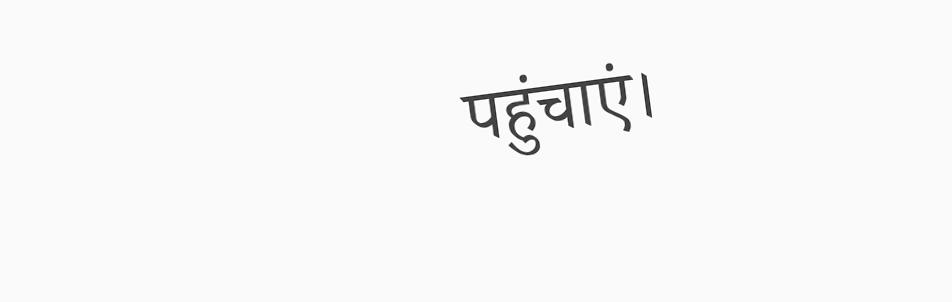पहुंचाएं।